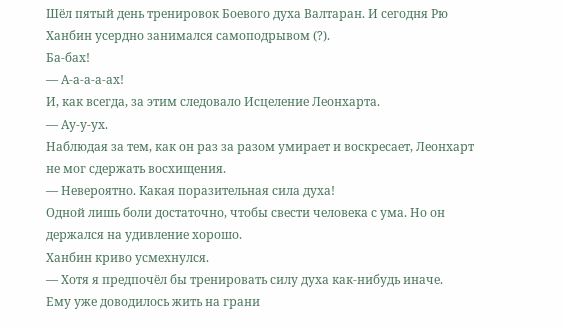Шёл пятый день тренировок Боевого духа Валтаран. И сегодня Рю Ханбин усердно занимался самоподрывом (?).
Ба-бах!
— А-а-а-а-ах!
И, как всегда, за этим следовало Исцеление Леонхарта.
— Ау-у-ух.
Наблюдая за тем, как он раз за разом умирает и воскресает, Леонхарт не мог сдержать восхищения.
— Невероятно. Какая поразительная сила духа!
Одной лишь боли достаточно, чтобы свести человека с ума. Но он держался на удивление хорошо.
Ханбин криво усмехнулся.
— Хотя я предпочёл бы тренировать силу духа как-нибудь иначе.
Ему уже доводилось жить на грани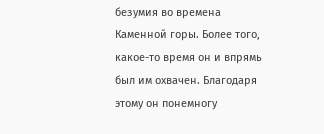безумия во времена Каменной горы. Более того, какое-то время он и впрямь был им охвачен. Благодаря этому он понемногу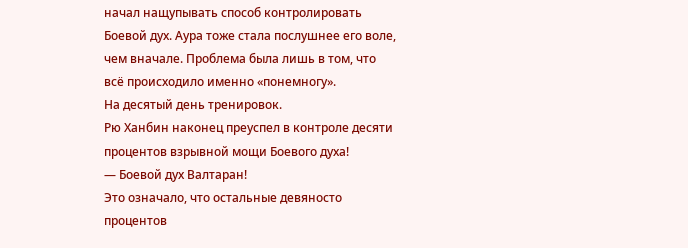начал нащупывать способ контролировать Боевой дух. Аура тоже стала послушнее его воле, чем вначале. Проблема была лишь в том, что всё происходило именно «понемногу».
На десятый день тренировок.
Рю Ханбин наконец преуспел в контроле десяти процентов взрывной мощи Боевого духа!
— Боевой дух Валтаран!
Это означало, что остальные девяносто процентов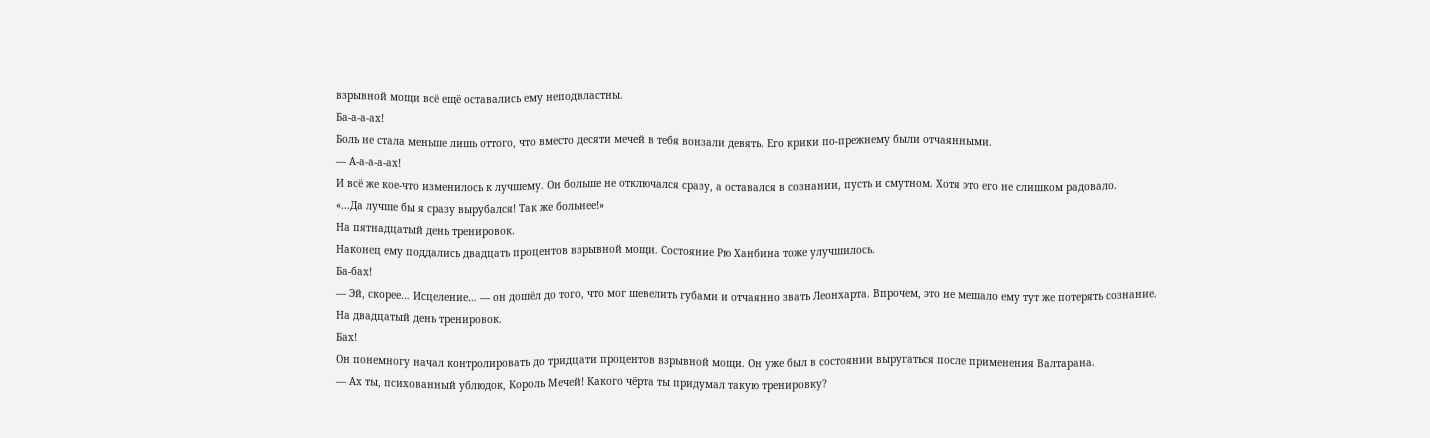взрывной мощи всё ещё оставались ему неподвластны.
Ба-а-а-ах!
Боль не стала меньше лишь оттого, что вместо десяти мечей в тебя вонзали девять. Его крики по-прежнему были отчаянными.
— А-а-а-а-ах!
И всё же кое-что изменилось к лучшему. Он больше не отключался сразу, а оставался в сознании, пусть и смутном. Хотя это его не слишком радовало.
«…Да лучше бы я сразу вырубался! Так же больнее!»
На пятнадцатый день тренировок.
Наконец ему поддались двадцать процентов взрывной мощи. Состояние Рю Ханбина тоже улучшилось.
Ба-бах!
— Эй, скорее… Исцеление… — он дошёл до того, что мог шевелить губами и отчаянно звать Леонхарта. Впрочем, это не мешало ему тут же потерять сознание.
На двадцатый день тренировок.
Бах!
Он понемногу начал контролировать до тридцати процентов взрывной мощи. Он уже был в состоянии выругаться после применения Валтарана.
— Ах ты, психованный ублюдок, Король Мечей! Какого чёрта ты придумал такую тренировку?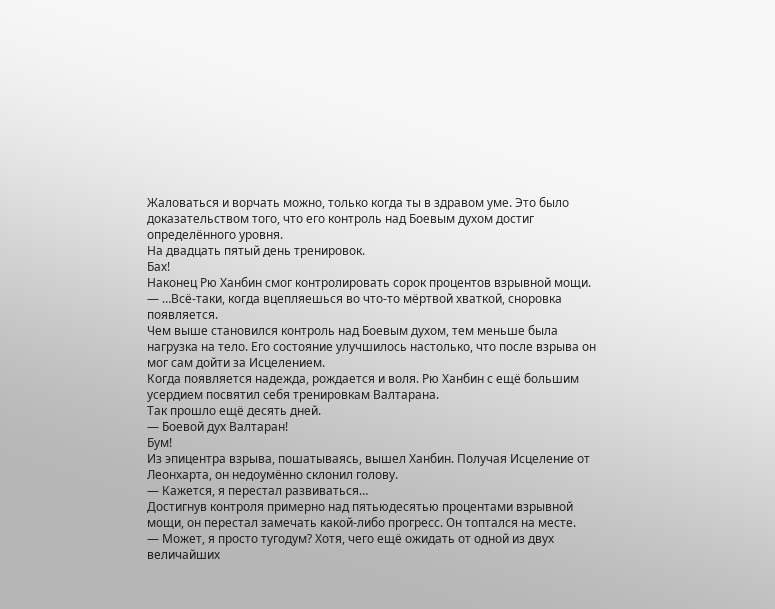Жаловаться и ворчать можно, только когда ты в здравом уме. Это было доказательством того, что его контроль над Боевым духом достиг определённого уровня.
На двадцать пятый день тренировок.
Бах!
Наконец Рю Ханбин смог контролировать сорок процентов взрывной мощи.
— …Всё-таки, когда вцепляешься во что-то мёртвой хваткой, сноровка появляется.
Чем выше становился контроль над Боевым духом, тем меньше была нагрузка на тело. Его состояние улучшилось настолько, что после взрыва он мог сам дойти за Исцелением.
Когда появляется надежда, рождается и воля. Рю Ханбин с ещё большим усердием посвятил себя тренировкам Валтарана.
Так прошло ещё десять дней.
— Боевой дух Валтаран!
Бум!
Из эпицентра взрыва, пошатываясь, вышел Ханбин. Получая Исцеление от Леонхарта, он недоумённо склонил голову.
— Кажется, я перестал развиваться…
Достигнув контроля примерно над пятьюдесятью процентами взрывной мощи, он перестал замечать какой-либо прогресс. Он топтался на месте.
— Может, я просто тугодум? Хотя, чего ещё ожидать от одной из двух величайших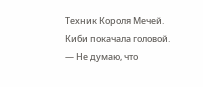Техник Короля Мечей.
Киби покачала головой.
— Не думаю, что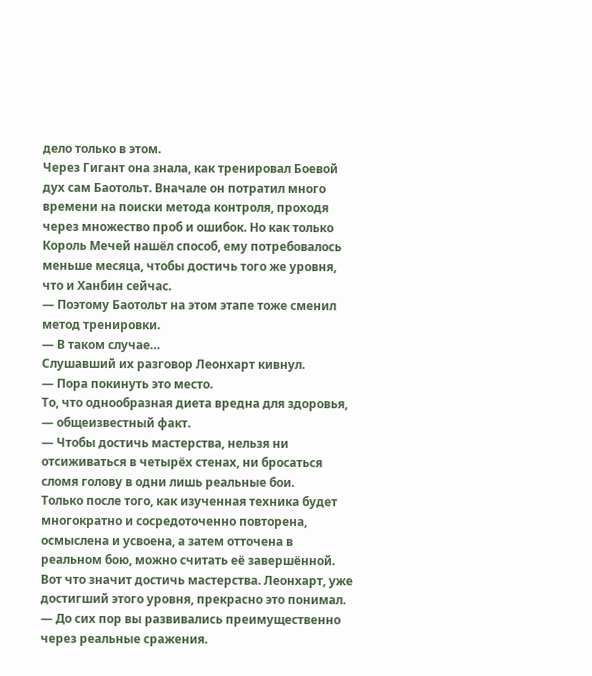дело только в этом.
Через Гигант она знала, как тренировал Боевой дух сам Баотольт. Вначале он потратил много времени на поиски метода контроля, проходя через множество проб и ошибок. Но как только Король Мечей нашёл способ, ему потребовалось меньше месяца, чтобы достичь того же уровня, что и Ханбин сейчас.
— Поэтому Баотольт на этом этапе тоже сменил метод тренировки.
— В таком случае…
Слушавший их разговор Леонхарт кивнул.
— Пора покинуть это место.
То, что однообразная диета вредна для здоровья, — общеизвестный факт.
— Чтобы достичь мастерства, нельзя ни отсиживаться в четырёх стенах, ни бросаться сломя голову в одни лишь реальные бои.
Только после того, как изученная техника будет многократно и сосредоточенно повторена, осмыслена и усвоена, а затем отточена в реальном бою, можно считать её завершённой. Вот что значит достичь мастерства. Леонхарт, уже достигший этого уровня, прекрасно это понимал.
— До сих пор вы развивались преимущественно через реальные сражения.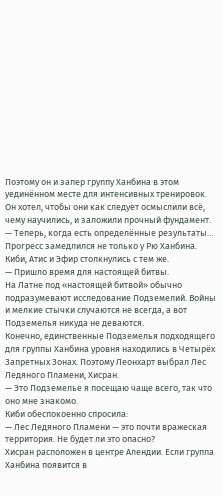Поэтому он и запер группу Ханбина в этом уединённом месте для интенсивных тренировок. Он хотел, чтобы они как следует осмыслили всё, чему научились, и заложили прочный фундамент.
— Теперь, когда есть определённые результаты…
Прогресс замедлился не только у Рю Ханбина. Киби, Атис и Эфир столкнулись с тем же.
— Пришло время для настоящей битвы.
На Латне под «настоящей битвой» обычно подразумевают исследование Подземелий. Войны и мелкие стычки случаются не всегда, а вот Подземелья никуда не деваются.
Конечно, единственные Подземелья подходящего для группы Ханбина уровня находились в Четырёх Запретных Зонах. Поэтому Леонхарт выбрал Лес Ледяного Пламени, Хисран.
— Это Подземелье я посещаю чаще всего, так что оно мне знакомо.
Киби обеспокоенно спросила:
— Лес Ледяного Пламени — это почти вражеская территория. Не будет ли это опасно?
Хисран расположен в центре Алендии. Если группа Ханбина появится в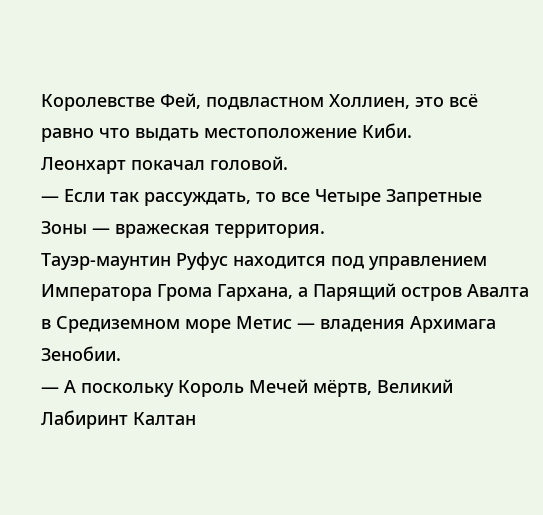Королевстве Фей, подвластном Холлиен, это всё равно что выдать местоположение Киби.
Леонхарт покачал головой.
— Если так рассуждать, то все Четыре Запретные Зоны — вражеская территория.
Тауэр-маунтин Руфус находится под управлением Императора Грома Гархана, а Парящий остров Авалта в Средиземном море Метис — владения Архимага Зенобии.
— А поскольку Король Мечей мёртв, Великий Лабиринт Калтан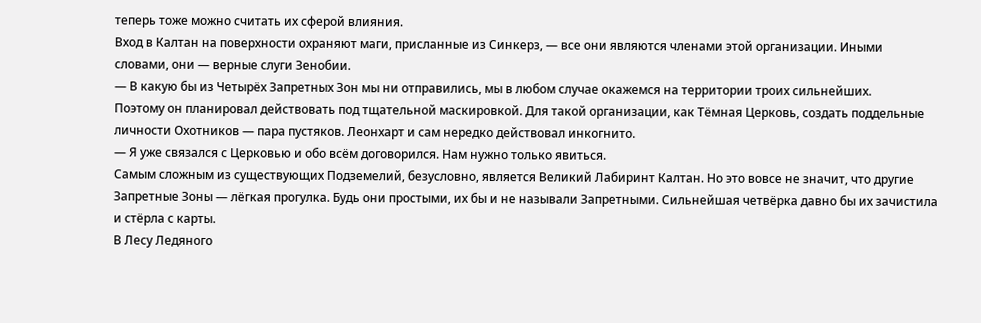теперь тоже можно считать их сферой влияния.
Вход в Калтан на поверхности охраняют маги, присланные из Синкерз, — все они являются членами этой организации. Иными словами, они — верные слуги Зенобии.
— В какую бы из Четырёх Запретных Зон мы ни отправились, мы в любом случае окажемся на территории троих сильнейших.
Поэтому он планировал действовать под тщательной маскировкой. Для такой организации, как Тёмная Церковь, создать поддельные личности Охотников — пара пустяков. Леонхарт и сам нередко действовал инкогнито.
— Я уже связался с Церковью и обо всём договорился. Нам нужно только явиться.
Самым сложным из существующих Подземелий, безусловно, является Великий Лабиринт Калтан. Но это вовсе не значит, что другие Запретные Зоны — лёгкая прогулка. Будь они простыми, их бы и не называли Запретными. Сильнейшая четвёрка давно бы их зачистила и стёрла с карты.
В Лесу Ледяного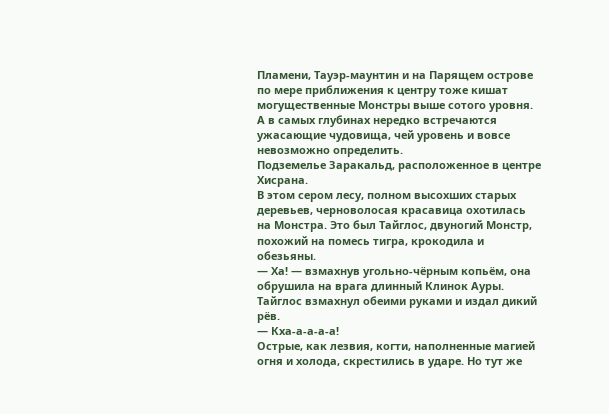Пламени, Тауэр-маунтин и на Парящем острове по мере приближения к центру тоже кишат могущественные Монстры выше сотого уровня. А в самых глубинах нередко встречаются ужасающие чудовища, чей уровень и вовсе невозможно определить.
Подземелье Заракальд, расположенное в центре Хисрана.
В этом сером лесу, полном высохших старых деревьев, черноволосая красавица охотилась на Монстра. Это был Тайглос, двуногий Монстр, похожий на помесь тигра, крокодила и обезьяны.
— Ха! — взмахнув угольно-чёрным копьём, она обрушила на врага длинный Клинок Ауры.
Тайглос взмахнул обеими руками и издал дикий рёв.
— Кха-а-а-а-а!
Острые, как лезвия, когти, наполненные магией огня и холода, скрестились в ударе. Но тут же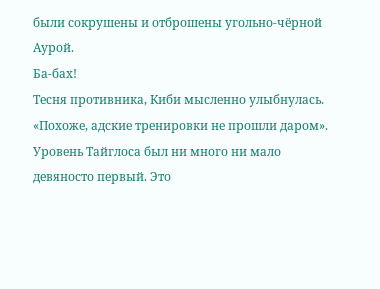были сокрушены и отброшены угольно-чёрной Аурой.
Ба-бах!
Тесня противника, Киби мысленно улыбнулась.
«Похоже, адские тренировки не прошли даром».
Уровень Тайглоса был ни много ни мало девяносто первый. Это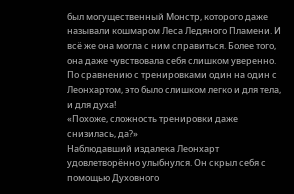был могущественный Монстр, которого даже называли кошмаром Леса Ледяного Пламени. И всё же она могла с ним справиться. Более того, она даже чувствовала себя слишком уверенно. По сравнению с тренировками один на один с Леонхартом, это было слишком легко и для тела, и для духа!
«Похоже, сложность тренировки даже снизилась, да?»
Наблюдавший издалека Леонхарт удовлетворённо улыбнулся. Он скрыл себя с помощью Духовного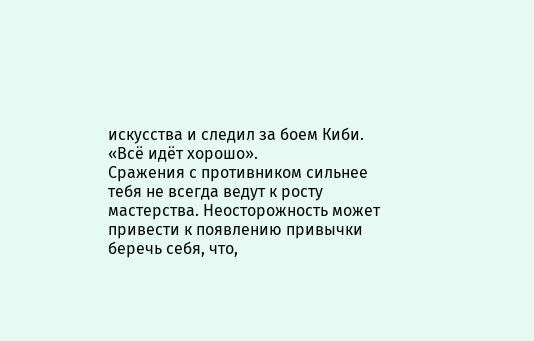искусства и следил за боем Киби.
«Всё идёт хорошо».
Сражения с противником сильнее тебя не всегда ведут к росту мастерства. Неосторожность может привести к появлению привычки беречь себя, что,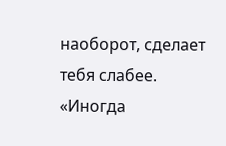наоборот, сделает тебя слабее.
«Иногда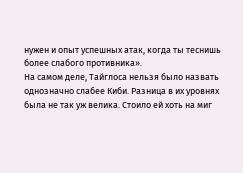нужен и опыт успешных атак, когда ты теснишь более слабого противника».
На самом деле, Тайглоса нельзя было назвать однозначно слабее Киби. Разница в их уровнях была не так уж велика. Стоило ей хоть на миг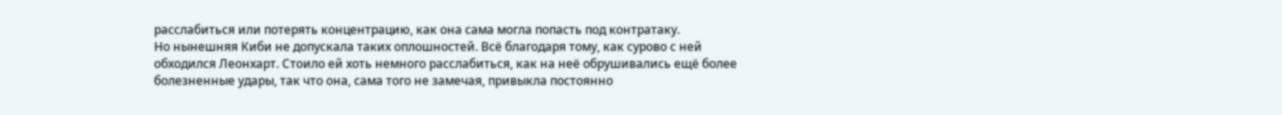расслабиться или потерять концентрацию, как она сама могла попасть под контратаку.
Но нынешняя Киби не допускала таких оплошностей. Всё благодаря тому, как сурово с ней обходился Леонхарт. Стоило ей хоть немного расслабиться, как на неё обрушивались ещё более болезненные удары, так что она, сама того не замечая, привыкла постоянно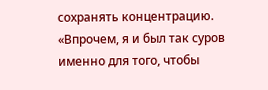сохранять концентрацию.
«Впрочем, я и был так суров именно для того, чтобы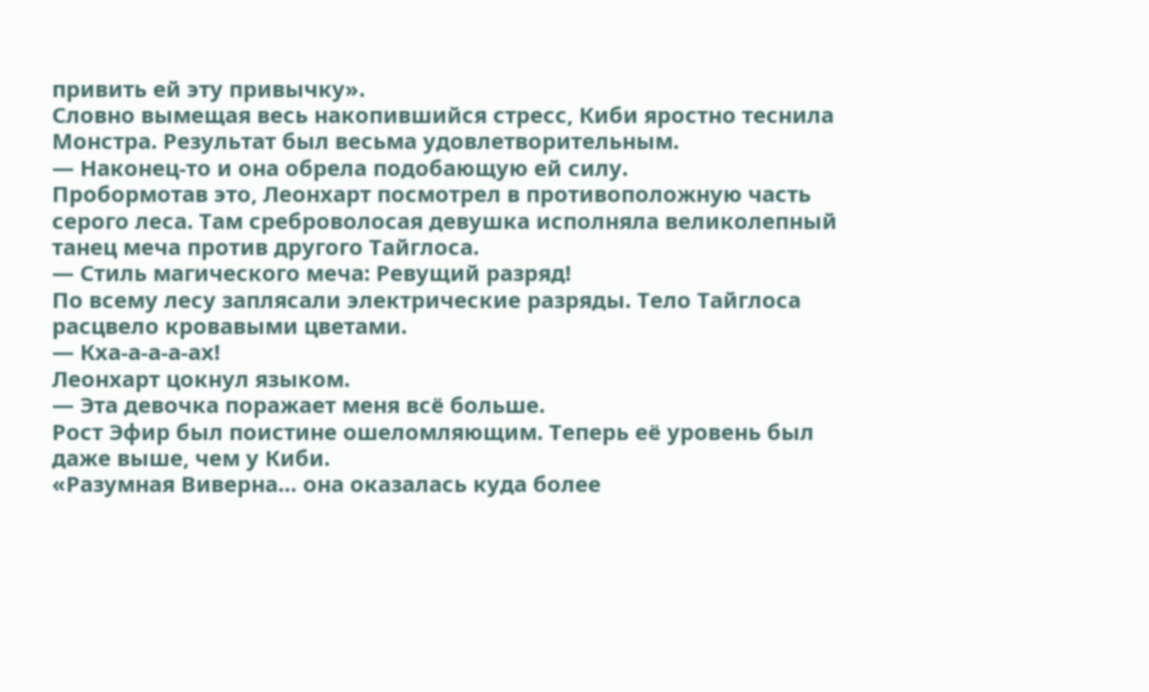привить ей эту привычку».
Словно вымещая весь накопившийся стресс, Киби яростно теснила Монстра. Результат был весьма удовлетворительным.
— Наконец-то и она обрела подобающую ей силу.
Пробормотав это, Леонхарт посмотрел в противоположную часть серого леса. Там среброволосая девушка исполняла великолепный танец меча против другого Тайглоса.
— Стиль магического меча: Ревущий разряд!
По всему лесу заплясали электрические разряды. Тело Тайглоса расцвело кровавыми цветами.
— Кха-а-а-а-ах!
Леонхарт цокнул языком.
— Эта девочка поражает меня всё больше.
Рост Эфир был поистине ошеломляющим. Теперь её уровень был даже выше, чем у Киби.
«Разумная Виверна… она оказалась куда более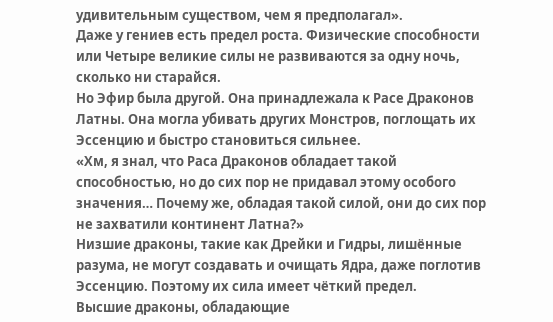удивительным существом, чем я предполагал».
Даже у гениев есть предел роста. Физические способности или Четыре великие силы не развиваются за одну ночь, сколько ни старайся.
Но Эфир была другой. Она принадлежала к Расе Драконов Латны. Она могла убивать других Монстров, поглощать их Эссенцию и быстро становиться сильнее.
«Хм, я знал, что Раса Драконов обладает такой способностью, но до сих пор не придавал этому особого значения… Почему же, обладая такой силой, они до сих пор не захватили континент Латна?»
Низшие драконы, такие как Дрейки и Гидры, лишённые разума, не могут создавать и очищать Ядра, даже поглотив Эссенцию. Поэтому их сила имеет чёткий предел.
Высшие драконы, обладающие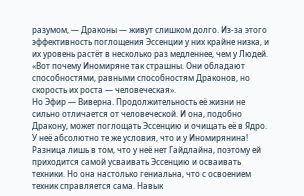разумом, — Драконы — живут слишком долго. Из-за этого эффективность поглощения Эссенции у них крайне низка, и их уровень растёт в несколько раз медленнее, чем у Людей.
«Вот почему Иномиряне так страшны. Они обладают способностями, равными способностям Драконов, но скорость их роста — человеческая».
Но Эфир — Виверна. Продолжительность её жизни не сильно отличается от человеческой. И она, подобно Дракону, может поглощать Эссенцию и очищать её в Ядро. У неё абсолютно те же условия, что и у Иномирянина!
Разница лишь в том, что у неё нет Гайдлайна, поэтому ей приходится самой усваивать Эссенцию и осваивать техники. Но она настолько гениальна, что с освоением техник справляется сама. Навык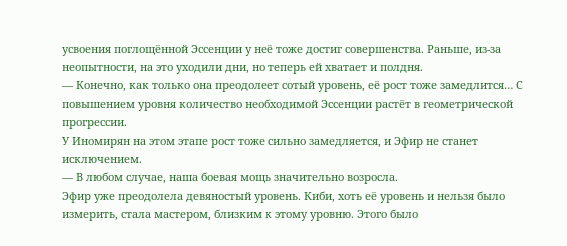усвоения поглощённой Эссенции у неё тоже достиг совершенства. Раньше, из-за неопытности, на это уходили дни, но теперь ей хватает и полдня.
— Конечно, как только она преодолеет сотый уровень, её рост тоже замедлится… С повышением уровня количество необходимой Эссенции растёт в геометрической прогрессии.
У Иномирян на этом этапе рост тоже сильно замедляется, и Эфир не станет исключением.
— В любом случае, наша боевая мощь значительно возросла.
Эфир уже преодолела девяностый уровень. Киби, хоть её уровень и нельзя было измерить, стала мастером, близким к этому уровню. Этого было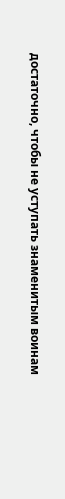достаточно, чтобы не уступать знаменитым воинам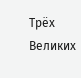Трёх Великих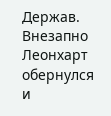Держав.
Внезапно Леонхарт обернулся и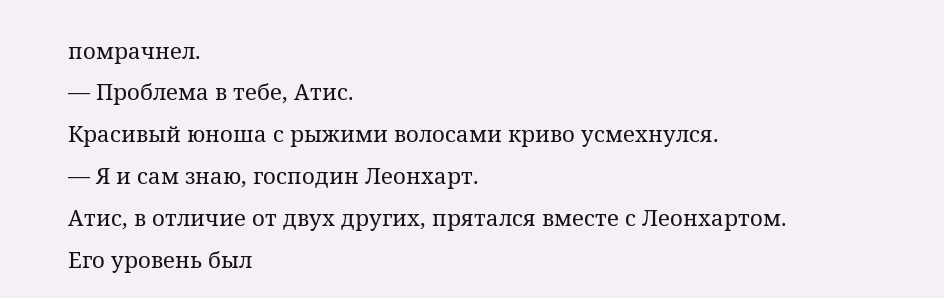помрачнел.
— Проблема в тебе, Атис.
Красивый юноша с рыжими волосами криво усмехнулся.
— Я и сам знаю, господин Леонхарт.
Атис, в отличие от двух других, прятался вместе с Леонхартом. Его уровень был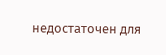недостаточен для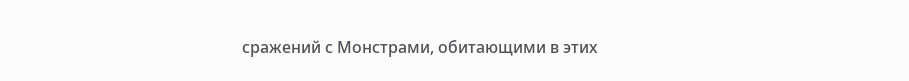сражений с Монстрами, обитающими в этих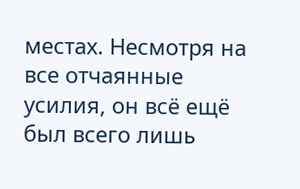местах. Несмотря на все отчаянные усилия, он всё ещё был всего лишь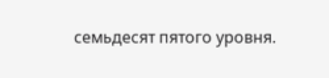семьдесят пятого уровня.